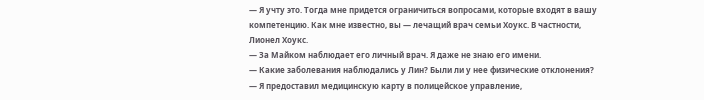— Я учту это. Тогда мне придется ограничиться вопросами, которые входят в вашу компетенцию. Как мне известно, вы — лечащий врач семьи Хоукс. В частности, Лионел Хоукс.
— За Майком наблюдает его личный врач. Я даже не знаю его имени.
— Какие заболевания наблюдались у Лин? Были ли у нее физические отклонения?
— Я предоставил медицинскую карту в полицейское управление,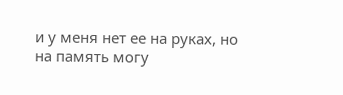и у меня нет ее на руках, но на память могу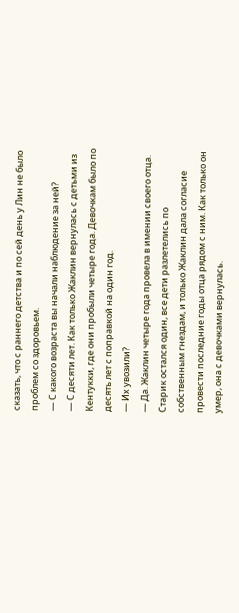сказать, что с раннего детства и по сей день у Лин не было проблем со здоровьем.
— С какого возраста вы начали наблюдение за ней?
— С десяти лет. Как только Жаклин вернулась с детьми из Кентукки, где они пробыли четыре года. Девочкам было по десять лет с поправкой на один год.
— Их увозили?
— Да. Жаклин четыре года провела в имении своего отца. Старик остался один, все дети разлетелись по собственным гнездам, и только Жаклин дала согласие провести последние годы отца рядом с ним. Как только он умер, она с девочками вернулась.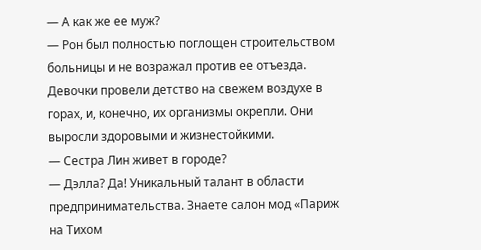— А как же ее муж?
— Рон был полностью поглощен строительством больницы и не возражал против ее отъезда. Девочки провели детство на свежем воздухе в горах, и, конечно, их организмы окрепли. Они выросли здоровыми и жизнестойкими.
— Сестра Лин живет в городе?
— Дэлла? Да! Уникальный талант в области предпринимательства. Знаете салон мод «Париж на Тихом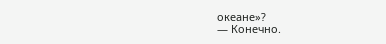океане»?
— Конечно.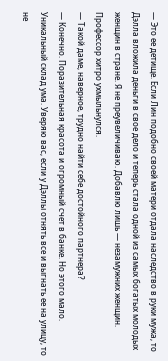— Это ее детище. Если Лин подобно своей матери отдала наследство в руки мужа, то Дэлла вложила деньги в свое дело и теперь стала одной из самых богатых молодых женщин в стране. Я не преувеличиваю. Добавлю лишь — незамужних женщин.
Профессор хитро ухмыльнулся.
— Такой даме, наверное, трудно найти себе достойного партнера?
— Конечно. Поразительная красота и огромный счет в банке. Но этого мало. Уникальный склад ума. Уверяю вас, если у Дэллы отнять все и выгнать ее на улицу, то не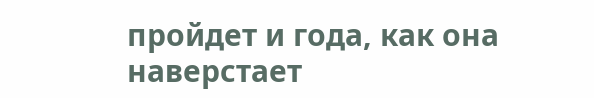пройдет и года, как она наверстает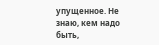упущенное. Не знаю, кем надо быть,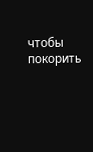чтобы покорить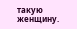такую женщину.